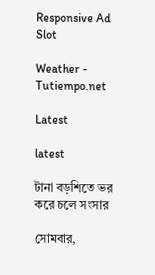Responsive Ad Slot

Weather - Tutiempo.net

Latest

latest

টানা বড়শিতে ভর করে চলে সংসার

সোমবার,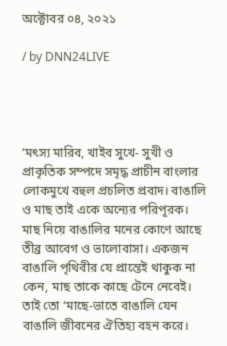অক্টোবর ০৪, ২০২১

/ by DNN24LIVE




‘মৎস্য মারিব, খাইব সুখে- সুখী ও প্রাকৃতিক সম্পদে সমৃদ্ধ প্রাচীন বাংলার লোকমুখে বহুল প্রচলিত প্রবাদ। বাঙালি ও মাছ তাই একে অন্যের পরিপূরক। মাছ নিয়ে বাঙালির মনের কোণে আছে তীব্র আবেগ ও ভালোবাসা। একজন বাঙালি পৃথিবীর যে প্রান্তেই থাকুক না কেন, মাছ তাকে কাছে টেনে নেবেই। তাই তো ‘মাছে-ভাতে বাঙালি যেন বাঙালি জীবনের ঐতিহ্য বহন করে।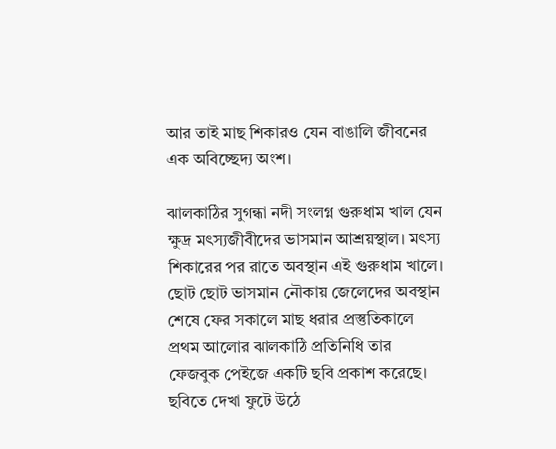আর তাই মাছ শিকারও যেন বাঙালি জীবনের এক অবিচ্ছেদ্য অংশ।

ঝালকাঠির সুগন্ধা নদী সংলগ্ন গুরুধাম খাল যেন ক্ষুদ্র মৎস্যজীবীদের ভাসমান আশ্রয়স্থাল। মৎস্য শিকারের পর রাতে অবস্থান এই গুরুধাম খালে। ছোট ছোট ভাসমান নৌকায় জেলেদের অবস্থান শেষে ফের সকালে মাছ ধরার প্রস্তুতিকালে প্রথম আলোর ঝালকাঠি প্রতিনিধি তার ফেজবুক পেইজে একটি ছবি প্রকাশ করেছে। ছবিতে দেখা ফুটে উঠে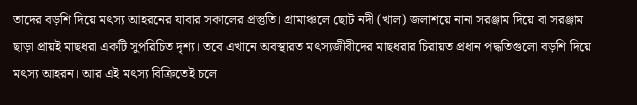তাদের বড়শি দিয়ে মৎস্য আহরনের যাবার সকালের প্রস্তুতি। গ্রামাঞ্চলে ছোট নদী (খাল) জলাশয়ে নানা সরঞ্জাম দিয়ে বা সরঞ্জাম ছাড়া প্রায়ই মাছধরা একটি সুপরিচিত দৃশ্য। তবে এখানে অবস্থারত মৎস্যজীবীদের মাছধরার চিরায়ত প্রধান পদ্ধতিগুলো বড়শি দিয়ে মৎস্য আহরন। আর এই মৎস্য বিক্রিতেই চলে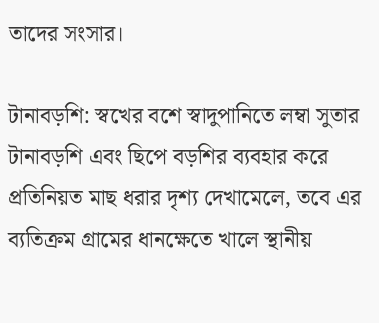তাদের সংসার।

টানাবড়শি: স্বখের বশে স্বাদুপানিতে লম্বা সুতার টানাবড়শি এবং ছিপে বড়শির ব্যবহার করে প্রতিনিয়ত মাছ ধরার দৃশ্য দেখামেলে, তবে এর ব্যতিক্রম গ্রামের ধানক্ষেতে খালে স্থানীয়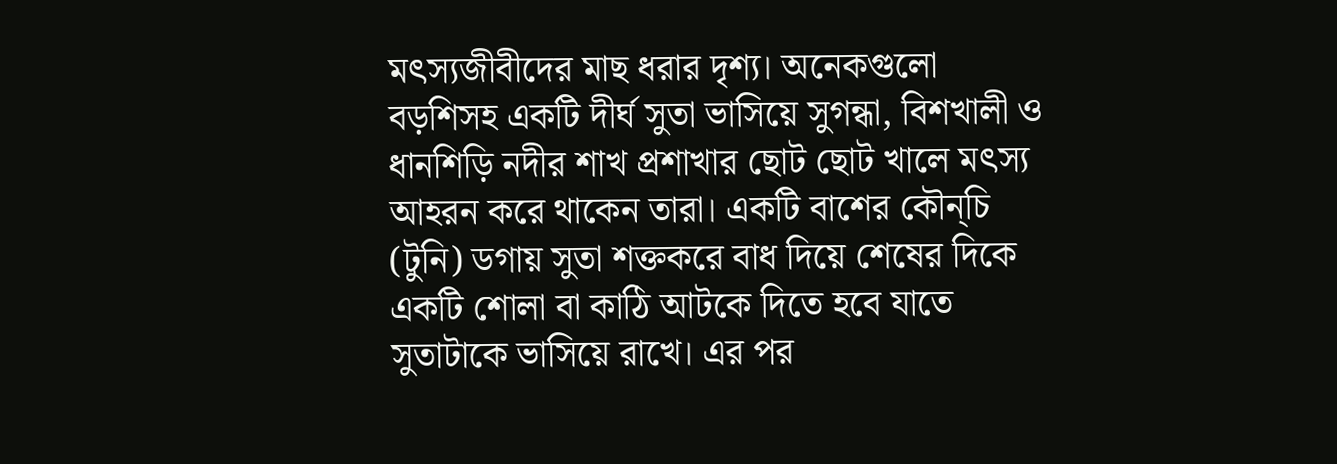মৎস্যজীবীদের মাছ ধরার দৃশ্য। অনেকগুলো বড়শিসহ একটি দীর্ঘ সুতা ভাসিয়ে সুগন্ধা, বিশখালী ও ধানশিড়ি নদীর শাখ প্রশাখার ছোট ছোট খালে মৎস্য আহরন করে থাকেন তারা। একটি বাশের কৌন্চি (টুনি) ডগায় সুতা শক্তকরে বাধ দিয়ে শেষের দিকে একটি শোলা বা কাঠি আটকে দিতে হবে যাতে সুতাটাকে ভাসিয়ে রাখে। এর পর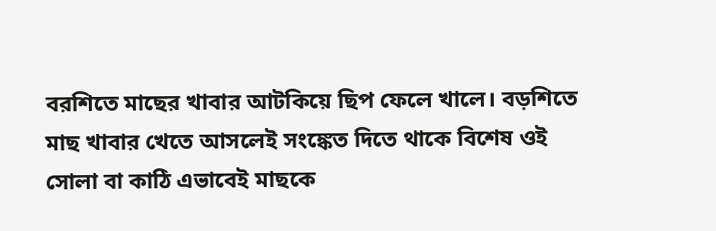বরশিতে মাছের খাবার আটকিয়ে ছিপ ফেলে খালে। বড়শিতে মাছ খাবার খেতে আসলেই সংঙ্কেত দিতে থাকে বিশেষ ওই সোলা বা কাঠি এভাবেই মাছকে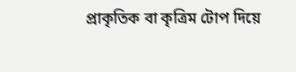প্রাকৃতিক বা কৃত্রিম টোপ দিয়ে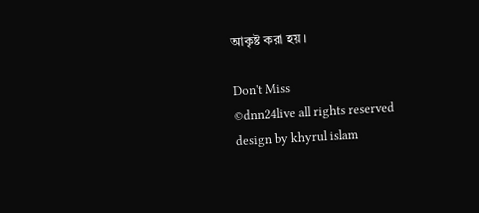আকৃষ্ট করা হয়।

Don't Miss
©dnn24live all rights reserved
design by khyrul islam